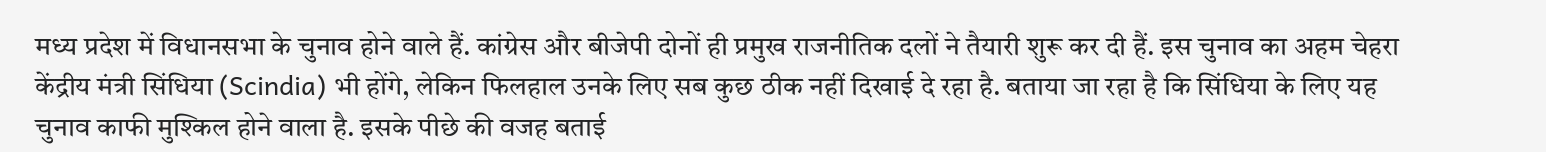मध्य प्रदेश में विधानसभा के चुनाव होने वाले हैं. कांग्रेस और बीजेपी दोनों ही प्रमुख राजनीतिक दलों ने तैयारी शुरू कर दी हैं. इस चुनाव का अहम चेहरा केंद्रीय मंत्री सिंधिया (Scindia) भी होंगे, लेकिन फिलहाल उनके लिए सब कुछ ठीक नहीं दिखाई दे रहा है. बताया जा रहा है कि सिंधिया के लिए यह चुनाव काफी मुश्किल होने वाला है. इसके पीछे की वजह बताई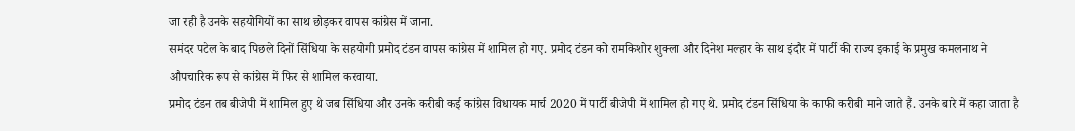जा रही है उनके सहयोगियों का साथ छोड़कर वापस कांग्रेस में जाना.
समंदर पटेल के बाद पिछले दिनों सिंधिया के सहयोगी प्रमोद टंडन वापस कांग्रेस में शामिल हो गए. प्रमोद टंडन को रामकिशोर शुक्ला और दिनेश मल्हार के साथ इंदौर में पार्टी की राज्य इकाई के प्रमुख कमलनाथ ने औपचारिक रूप से कांग्रेस में फिर से शामिल करवाया.
प्रमोद टंडन तब बीजेपी में शामिल हुए थे जब सिंधिया और उनके करीबी कई कांग्रेस विधायक मार्च 2020 में पार्टी बीजेपी में शामिल हो गए थे. प्रमोद टंडन सिंधिया के काफी करीबी माने जाते हैं. उनके बारे में कहा जाता है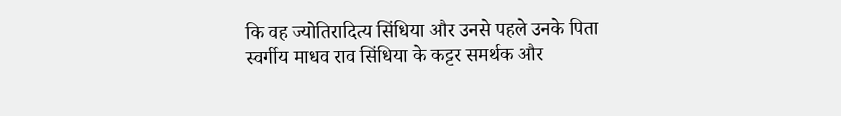कि वह ज्योतिरादित्य सिंधिया और उनसे पहले उनके पिता स्वर्गीय माधव राव सिंधिया के कट्टर समर्थक और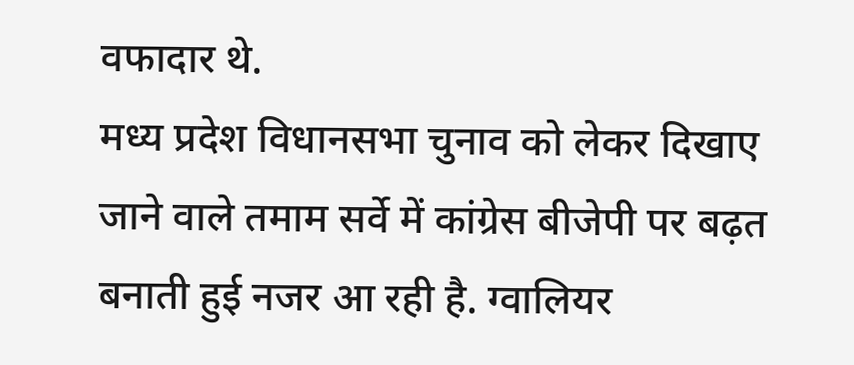वफादार थे.
मध्य प्रदेश विधानसभा चुनाव को लेकर दिखाए जाने वाले तमाम सर्वे में कांग्रेस बीजेपी पर बढ़त बनाती हुई नजर आ रही है. ग्वालियर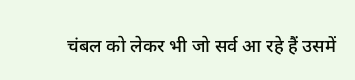चंबल को लेकर भी जो सर्व आ रहे हैं उसमें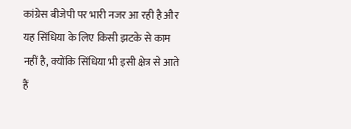कांग्रेस बीजेपी पर भारी नजर आ रही है और यह सिंधिया के लिए किसी झटके से काम नहीं है, क्योंकि सिंधिया भी इसी क्षेत्र से आते हैं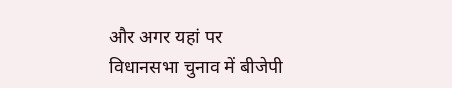और अगर यहां पर विधानसभा चुनाव में बीजेपी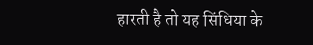हारती है तो यह सिंधिया के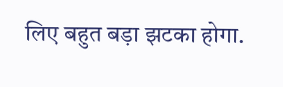लिए बहुत बड़ा झटका होगा.